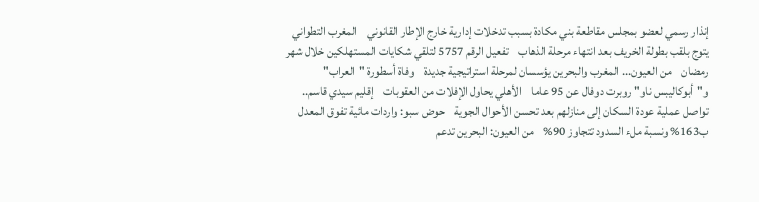إنذار رسمي لعضو بمجلس مقاطعة بني مكادة بسبب تدخلات إدارية خارج الإطار القانوني    المغرب التطواني يتوج بلقب بطولة الخريف بعد انتهاء مرحلة الذهاب    تفعيل الرقم 5757 لتلقي شكايات المستهلكين خلال شهر رمضان    من العيون... المغرب والبحرين يؤسسان لمرحلة استراتيجية جديدة    وفاة أسطورة "العراب" و"أبوكاليبس ناو" روبرت دوفال عن 95 عاما    الأهلي يحاول الإفلات من العقوبات    إقليم سيدي قاسم.. تواصل عملية عودة السكان إلى منازلهم بعد تحسن الأحوال الجوية    حوض سبو: واردات مائية تفوق المعدل ب163% ونسبة ملء السدود تتجاوز 90%    من العيون: البحرين تدعم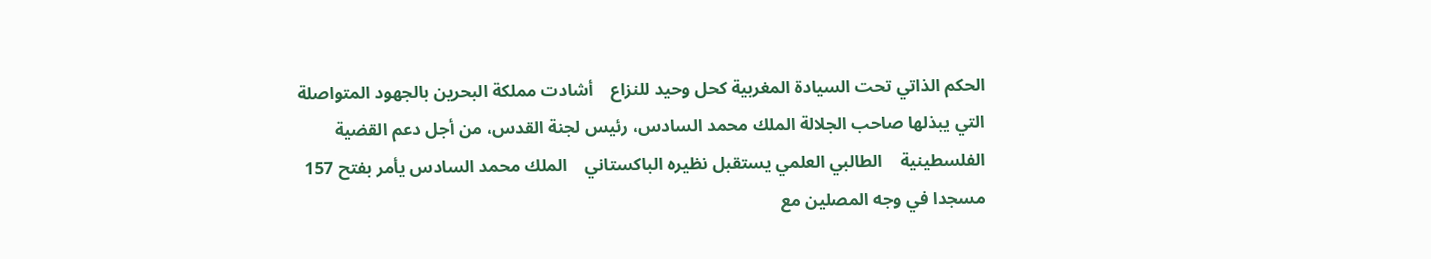الحكم الذاتي تحت السيادة المغربية كحل وحيد للنزاع    أشادت مملكة البحرين بالجهود المتواصلة التي يبذلها صاحب الجلالة الملك محمد السادس، رئيس لجنة القدس، من أجل دعم القضية الفلسطينية    الطالبي العلمي يستقبل نظيره الباكستاني    الملك محمد السادس يأمر بفتح 157 مسجدا في وجه المصلين مع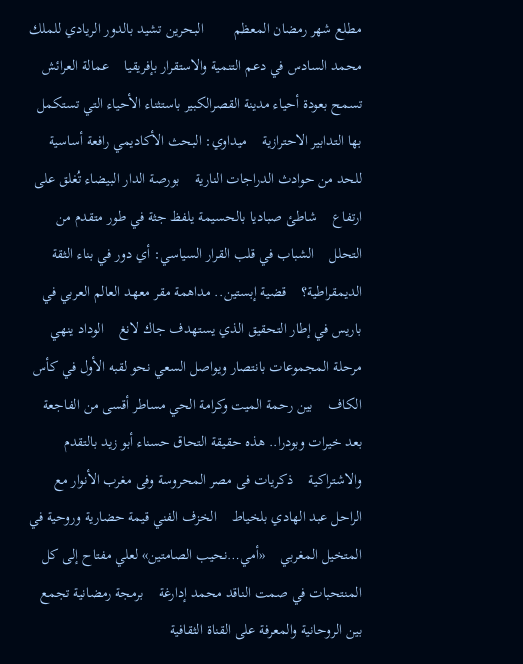مطلع شهر رمضان المعظم        البحرين تشيد بالدور الريادي للملك محمد السادس في دعم التنمية والاستقرار بإفريقيا    عمالة العرائش تسمح بعودة أحياء مدينة القصرالكبير باستثناء الأحياء التي تستكمل بها التدابير الاحترازية    ميداوي: البحث الأكاديمي رافعة أساسية للحد من حوادث الدراجات النارية    بورصة الدار البيضاء تُغلق على ارتفاع    شاطئ صباديا بالحسيمة يلفظ جثة في طور متقدم من التحلل    الشباب في قلب القرار السياسي: أي دور في بناء الثقة الديمقراطية؟    قضية إبستين.. مداهمة مقر معهد العالم العربي في باريس في إطار التحقيق الذي يستهدف جاك لانغ    الوداد ينهي مرحلة المجموعات بانتصار ويواصل السعي نحو لقبه الأول في كأس الكاف    بين رحمة الميت وكرامة الحي مساطر أقسى من الفاجعة    بعد خيرات وبودرا.. هذه حقيقة التحاق حسناء أبو زيد بالتقدم والاشتراكية    ذكريات فى مصر المحروسة وفى مغرب الأنوار مع الراحل عبد الهادي بلخياط    الخزف الفني قيمة حضارية وروحية في المتخيل المغربي    «أمي…نحيب الصامتين» لعلي مفتاح إلى كل المنتحبات في صمت الناقد محمد إدارغة    برمجة رمضانية تجمع بين الروحانية والمعرفة على القناة الثقافية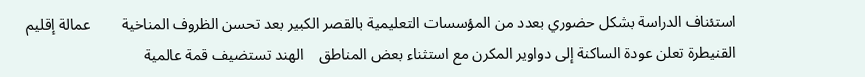استئناف الدراسة بشكل حضوري بعدد من المؤسسات التعليمية بالقصر الكبير بعد تحسن الظروف المناخية        عمالة إقليم القنيطرة تعلن عودة الساكنة إلى دواوير المكرن مع استثناء بعض المناطق    الهند تستضيف قمة عالمية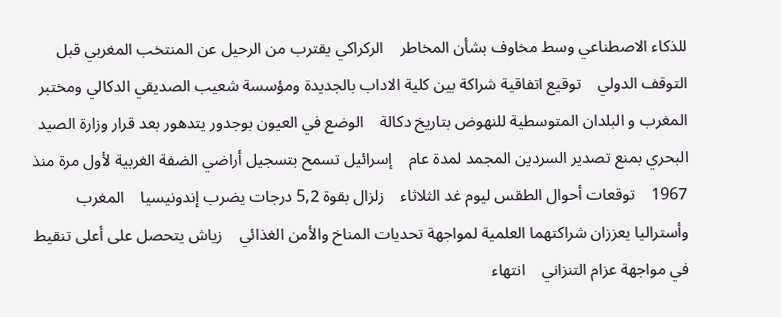للذكاء الاصطناعي وسط مخاوف بشأن المخاطر    الركراكي يقترب من الرحيل عن المنتخب المغربي قبل التوقف الدولي    توقيع اتفاقية شراكة بين كلية الاداب بالجديدة ومؤسسة شعيب الصديقي الدكالي ومختبر المغرب و البلدان المتوسطية للنهوض بتاريخ دكالة    الوضع في العيون بوجدور يتدهور بعد قرار وزارة الصيد البحري بمنع تصدير السردين المجمد لمدة عام    إسرائيل تسمح بتسجيل أراضي الضفة الغربية لأول مرة منذ 1967    توقعات أحوال الطقس ليوم غد الثلاثاء    زلزال بقوة 5,2 درجات يضرب إندونيسيا    المغرب وأستراليا يعززان شراكتهما العلمية لمواجهة تحديات المناخ والأمن الغذائي    زياش يتحصل على أعلى تنقيط في مواجهة عزام التنزاني    انتهاء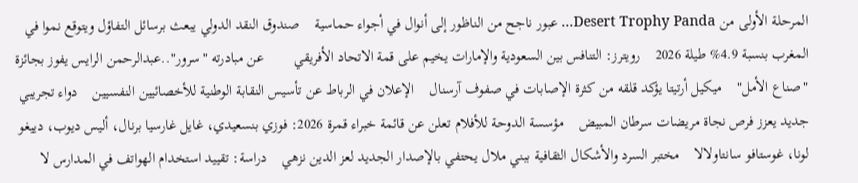المرحلة الأولى من Desert Trophy Panda... عبور ناجح من الناظور إلى أنوال في أجواء حماسية    صندوق النقد الدولي يبعث برسائل التفاؤل ويتوقع نموا في المغرب بنسبة 4.9% طيلة 2026    رويترز: التنافس بين السعودية والإمارات يخيم على قمة الاتحاد الأفريقي        عن مبادرته "سرور"..عبدالرحمن الرايس يفوز بجائزة "صناع الأمل"    ميكيل أرتيتا يؤكد قلقه من كثرة الإصابات في صفوف آرسنال    الإعلان في الرباط عن تأسيس النقابة الوطنية للأخصائيين النفسيين    دواء تجريبي جديد يعزز فرص نجاة مريضات سرطان المبيض    مؤسسة الدوحة للأفلام تعلن عن قائمة خبراء قمرة 2026: فوزي بنسعيدي، غايل غارسيا برنال، أليس ديوب، دييغو لونا، غوستافو سانتاولالا    مختبر السرد والأشكال الثقافية ببني ملال يحتفي بالإصدار الجديد لعز الدين نزهي    دراسة: تقييد استخدام الهواتف في المدارس لا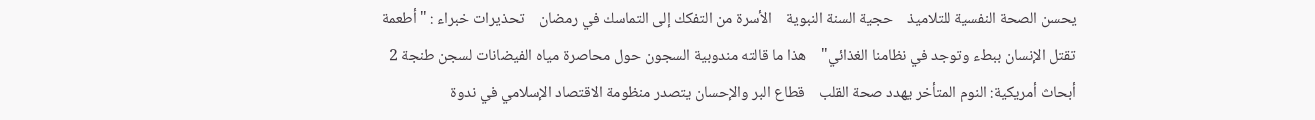يحسن الصحة النفسية للتلاميذ    حجية السنة النبوية    الأسرة من التفكك إلى التماسك في رمضان    تحذيرات خبراء : "أطعمة تقتل الإنسان ببطء وتوجد في نظامنا الغذائي"    هذا ما قالته مندوبية السجون حول محاصرة مياه الفيضانات لسجن طنجة 2    أبحاث أمريكية: النوم المتأخر يهدد صحة القلب    قطاع البر والإحسان يتصدر منظومة الاقتصاد الإسلامي في ندوة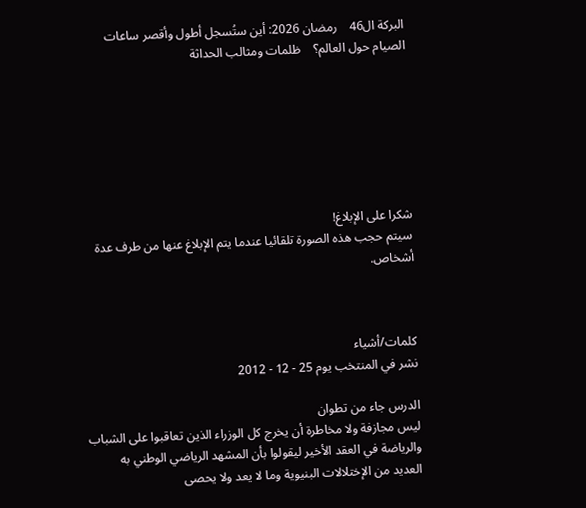البركة ال46    رمضان 2026: أين ستُسجل أطول وأقصر ساعات الصيام حول العالم؟    ظلمات ومثالب الحداثة







شكرا على الإبلاغ!
سيتم حجب هذه الصورة تلقائيا عندما يتم الإبلاغ عنها من طرف عدة أشخاص.



كلمات/أشياء
نشر في المنتخب يوم 25 - 12 - 2012

الدرس جاء من تطوان
ليس مجازفة ولا مخاطرة أن يخرج كل الوزراء الذين تعاقبوا على الشباب والرياضة في العقد الأخير ليقولوا بأن المشهد الرياضي الوطني به العديد من الإختلالات البنيوية وما لا يعد ولا يحصى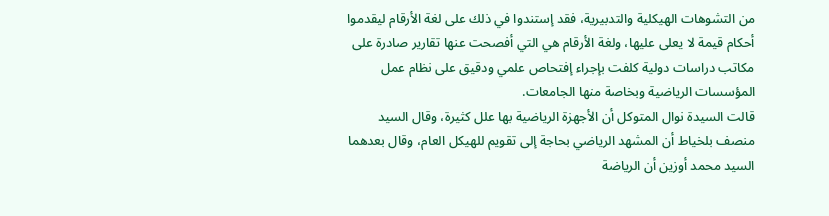من التشوهات الهيكلية والتدبيرية، فقد إستندوا في ذلك على لغة الأرقام ليقدموا أحكام قيمة لا يعلى عليها، ولغة الأرقام هي التي أفصحت عنها تقارير صادرة على مكاتب دراسات دولية كلفت بإجراء إفتحاص علمي ودقيق على نظام عمل المؤسسات الرياضية وبخاصة منها الجامعات.
قالت السيدة نوال المتوكل أن الأجهزة الرياضية بها علل كثيرة، وقال السيد منصف بلخياط أن المشهد الرياضي بحاجة إلى تقويم للهيكل العام، وقال بعدهما السيد محمد أوزين أن الرياضة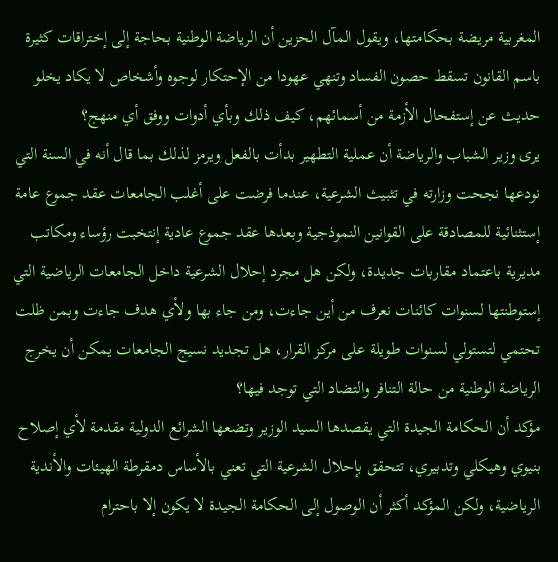المغربية مريضة بحكامتها، ويقول المآل الحزين أن الرياضة الوطنية بحاجة إلى إختراقات كثيرة باسم القانون تسقط حصون الفساد وتنهي عهودا من الإحتكار لوجوه وأشخاص لا يكاد يخلو حديث عن إستفحال الأزمة من أسمائهم، كيف ذلك وبأي أدوات ووفق أي منهج؟
يرى وزير الشباب والرياضة أن عملية التطهير بدأت بالفعل ويرمز لذلك بما قال أنه في السنة التي نودعها نجحت وزارته في تثبيث الشرعية، عندما فرضت على أغلب الجامعات عقد جموع عامة إستثنائية للمصادقة على القوانين النموذجية وبعدها عقد جموع عادية إنتخبت رؤساء ومكاتب مديرية باعتماد مقاربات جديدة، ولكن هل مجرد إحلال الشرعية داخل الجامعات الرياضية التي إستوطنتها لسنوات كائنات نعرف من أين جاءت، ومن جاء بها ولأي هدف جاءت وبمن ظلت تحتمي لتستولي لسنوات طويلة على مركز القرار، هل تجديد نسيج الجامعات يمكن أن يخرج الرياضة الوطنية من حالة التنافر والتضاد التي توجد فيها؟
مؤكد أن الحكامة الجيدة التي يقصدها السيد الوزير وتضعها الشرائع الدولية مقدمة لأي إصلاح بنيوي وهيكلي وتدبيري، تتحقق بإحلال الشرعية التي تعني بالأساس دمقرطة الهيئات والأندية الرياضية، ولكن المؤكد أكثر أن الوصول إلى الحكامة الجيدة لا يكون إلا باحترام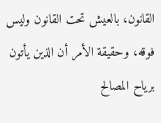القانون، بالعيش تحت القانون وليس فوقه، وحقيقة الأمر أن الذين يأتون برياح المصالح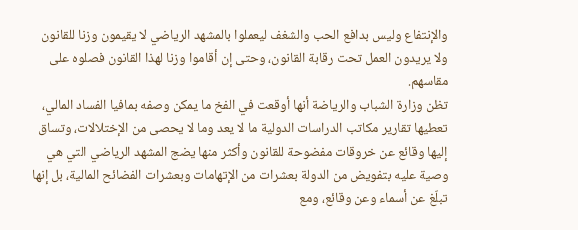والإنتفاع وليس بدافع الحب والشغف ليعملوا بالمشهد الرياضي لا يقيمون وزنا للقانون ولا يريدون العمل تحت رقابة القانون، وحتى إن أقاموا وزنا لهذا القانون فصلوه على مقاسهم.
تظن وزارة الشباب والرياضة أنها أوقعت في الفخ ما يمكن وصفه بمافيا الفساد المالي، تعطيها تقارير مكاتب الدراسات الدولية ما لا يعد وما لا يحصى من الإختلالات، وتساق إليها وقائع عن خروقات مفضوحة للقانون وأكثر منها يضج المشهد الرياضي التي هي وصية عليه بتفويض من الدولة بعشرات من الإتهامات وبعشرات الفضائح المالية، بل إنها تبلّغ عن أسماء وعن وقائع، ومع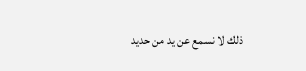ذلك لا نسمع عن يد من حديد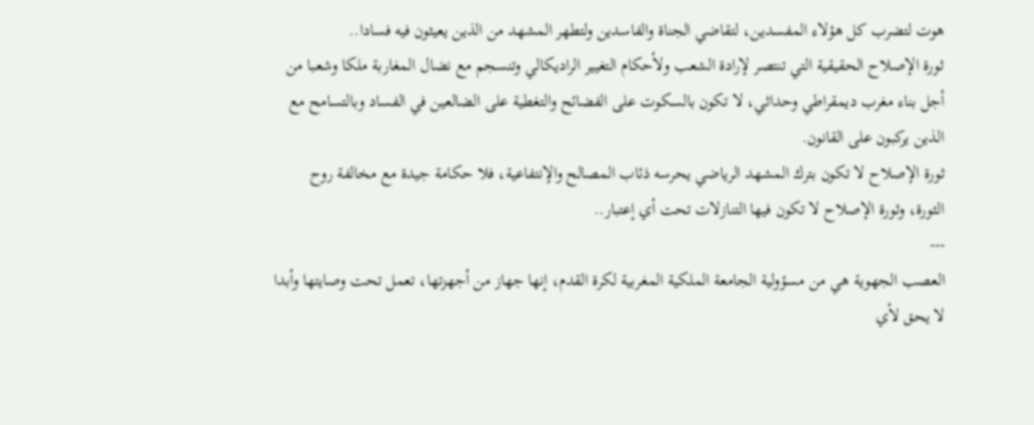هوت لتضرب كل هؤلاء المفسدين، لتقاضي الجناة والفاسدين ولتطهر المشهد من الذين يعيثون فيه فسادا..
ثورة الإصلاح الحقيقية التي تنتصر لإرادة الشعب ولأحكام التغيير الراديكالي وتنسجم مع نضال المغاربة ملكا وشعبا من أجل بناء مغرب ديمقراطي وحداثي، لا تكون بالسكوت على الفضائح والتغطية على الضالعين في الفساد وبالتسامح مع الذين يركبون على القانون.
ثورة الإصلاح لا تكون بترك المشهد الرياضي يحرسه ذئاب المصالح والإنتفاعية، فلا حكامة جيدة مع مخالفة روح الثورة، وثورة الإصلاح لا تكون فيها التنازلات تحت أي إعتبار..
---
العصب الجهوية هي من مسؤولية الجامعة الملكية المغربية لكرة القدم، إنها جهاز من أجهزتها، تعمل تحت وصايتها وأبدا لا يحق لأي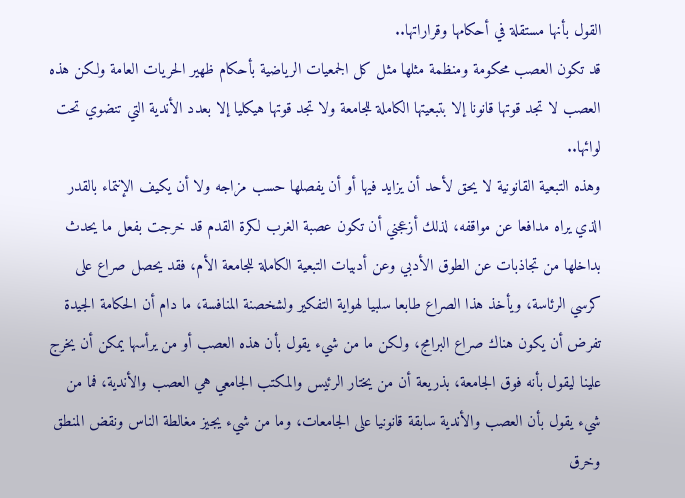القول بأنها مستقلة في أحكامها وقراراتها..
قد تكون العصب محكومة ومنظمة مثلها مثل كل الجمعيات الرياضية بأحكام ظهير الحريات العامة ولكن هذه العصب لا تجد قوتها قانونا إلا بتبعيتها الكاملة للجامعة ولا تجد قوتها هيكليا إلا بعدد الأندية التي تنضوي تحت لوائها..
وهذه التبعية القانونية لا يحق لأحد أن يزايد فيها أو أن يفصلها حسب مزاجه ولا أن يكيف الإنتماء بالقدر الذي يراه مدافعا عن مواقفه، لذلك أزعجني أن تكون عصبة الغرب لكرة القدم قد خرجت بفعل ما يحدث بداخلها من تجاذبات عن الطوق الأدبي وعن أدبيات التبعية الكاملة للجامعة الأم، فقد يحصل صراع على كرسي الرئاسة، ويأخذ هذا الصراع طابعا سلبيا لهواية التفكير ولشخصنة المنافسة، ما دام أن الحكامة الجيدة تفرض أن يكون هناك صراع البرامج، ولكن ما من شيء يقول بأن هذه العصب أو من يرأسها يمكن أن يخرج علينا ليقول بأنه فوق الجامعة، بذريعة أن من يختار الرئيس والمكتب الجامعي هي العصب والأندية، فما من شيء يقول بأن العصب والأندية سابقة قانونيا على الجامعات، وما من شيء يجيز مغالطة الناس ونقض المنطق وخرق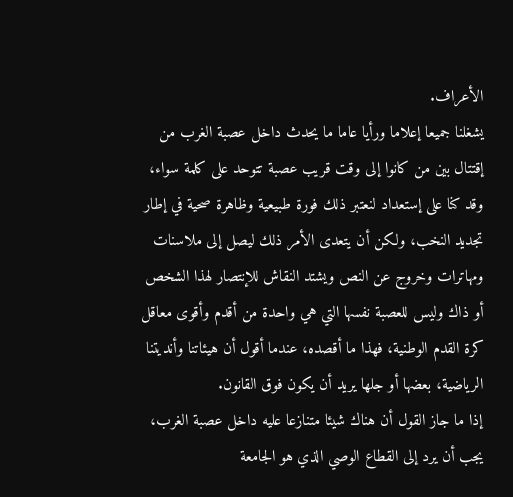الأعراف.
يشغلنا جميعا إعلاما ورأيا عاما ما يحدث داخل عصبة الغرب من إقتتال بين من كانوا إلى وقت قريب عصبة تتوحد على كلمة سواء، وقد كنا على إستعداد لنعتبر ذلك فورة طبيعية وظاهرة صحية في إطار تجديد النخب، ولكن أن يتعدى الأمر ذلك ليصل إلى ملاسنات ومهاترات وخروج عن النص ويشتد النقاش للإنتصار لهذا الشخص أو ذاك وليس للعصبة نفسها التي هي واحدة من أقدم وأقوى معاقل كرة القدم الوطنية، فهذا ما أقصده، عندما أقول أن هيئاتنا وأنديتنا الرياضية، بعضها أو جلها يريد أن يكون فوق القانون.
إذا ما جاز القول أن هناك شيئا متنازعا عليه داخل عصبة الغرب، يجب أن يرد إلى القطاع الوصي الذي هو الجامعة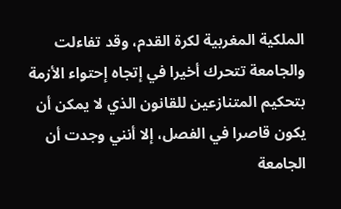الملكية المغربية لكرة القدم، وقد تفاءلت والجامعة تتحرك أخيرا في إتجاه إحتواء الأزمة بتحكيم المتنازعين للقانون الذي لا يمكن أن يكون قاصرا في الفصل، إلا أنني وجدت أن الجامعة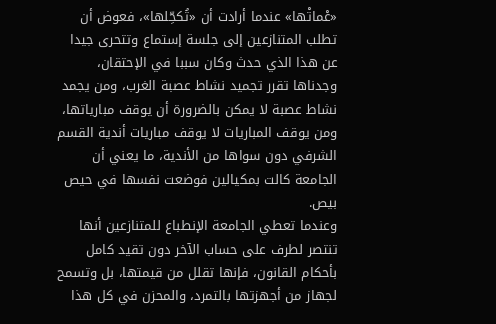«عْماتْها» عندما أرادت أن «تُكحِّلها»، فعوض أن تطلب المتنازعين إلى جلسة إستماع وتتحرى جيدا عن هذا الذي حدث وكان سببا في الإحتقان، وجدناها تقرر تجميد نشاط عصبة الغرب، ومن يجمد نشاط عصبة لا يمكن بالضرورة أن يوقف مبارياتها، ومن يوقف المباريات لا يوقف مباريات أندية القسم الشرفي دون سواها من الأندية، ما يعني أن الجامعة كالت بمكيالين فوضعت نفسها في حيص بيص.
وعندما تعطي الجامعة الإنطباع للمتنازعين أنها تنتصر لطرف على حساب الآخر دون تقيد كامل بأحكام القانون، فإنها تقلل من قيمتها، بل وتسمح لجهاز من أجهزتها بالتمرد، والمحزن في كل هذا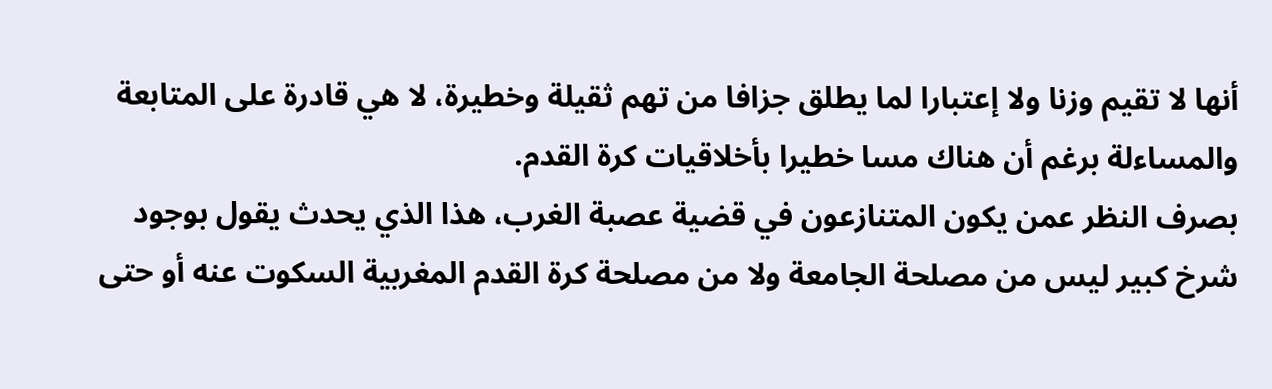أنها لا تقيم وزنا ولا إعتبارا لما يطلق جزافا من تهم ثقيلة وخطيرة، لا هي قادرة على المتابعة والمساءلة برغم أن هناك مسا خطيرا بأخلاقيات كرة القدم.
بصرف النظر عمن يكون المتنازعون في قضية عصبة الغرب، هذا الذي يحدث يقول بوجود شرخ كبير ليس من مصلحة الجامعة ولا من مصلحة كرة القدم المغربية السكوت عنه أو حتى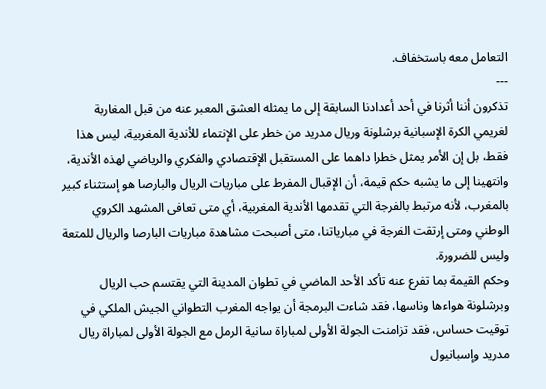التعامل معه باستخفاف.
---
تذكرون أننا أثرنا في أحد أعدادنا السابقة إلى ما يمثله العشق المعبر عنه من قبل المغاربة لغريمي الكرة الإسبانية برشلونة وريال مدريد من خطر على الإنتماء للأندية المغربية، ليس هذا فقط، بل إن الأمر يمثل خطرا داهما على المستقبل الإقتصادي والفكري والرياضي لهذه الأندية، وانتهينا إلى ما يشبه حكم قيمة، أن الإقبال المفرط على مباريات الريال والبارصا هو إستثناء كبير بالمغرب، لأنه مرتبط بالفرجة التي تقدمها الأندية المغربية، أي متى تعافى المشهد الكروي الوطني ومتى إرتقت الفرجة في مبارياتنا، متى أصبحت مشاهدة مباريات البارصا والريال للمتعة وليس للضرورة.
وحكم القيمة بما تفرع عنه تأكد الأحد الماضي في تطوان المدينة التي يقتسم حب الريال وبرشلونة هواءها وناسها، فقد شاءت البرمجة أن يواجه المغرب التطواني الجيش الملكي في توقيت حساس، فقد تزامنت الجولة الأولى لمباراة سانية الرمل مع الجولة الأولى لمباراة ريال مدريد وإسبانيول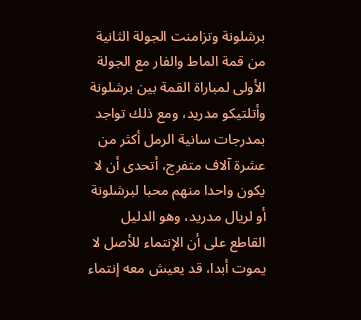برشلونة وتزامنت الجولة الثانية من قمة الماط والفار مع الجولة الأولى لمباراة القمة بين برشلونة وأتلتيكو مدريد، ومع ذلك تواجد بمدرجات سانية الرمل أكثر من عشرة آلاف متفرج، أتحدى أن لا يكون واحدا منهم محبا لبرشلونة أو لريال مدريد، وهو الدليل القاطع على أن الإنتماء للأصل لا يموت أبدا، قد يعيش معه إنتماء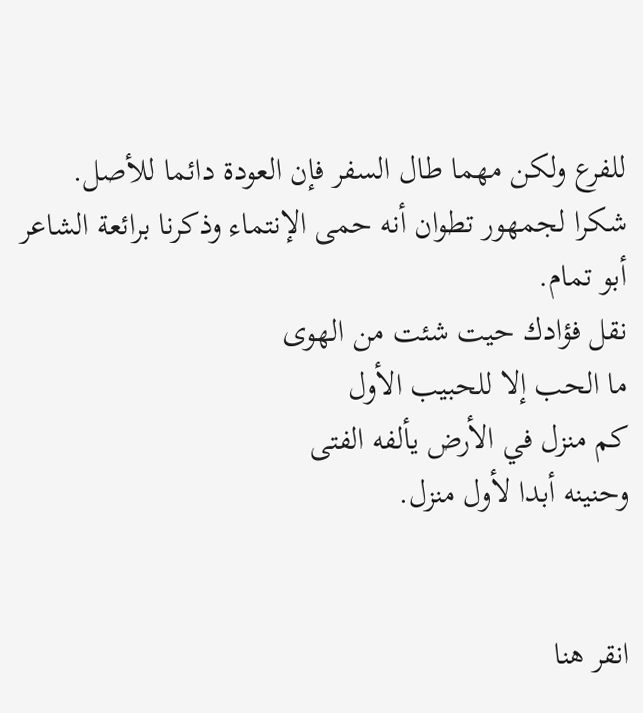للفرع ولكن مهما طال السفر فإن العودة دائما للأصل.
شكرا لجمهور تطوان أنه حمى الإنتماء وذكرنا برائعة الشاعر أبو تمام.
نقل فؤادك حيت شئت من الهوى
ما الحب إلا للحبيب الأول
كم منزل في الأرض يألفه الفتى
وحنينه أبدا لأول منزل.


انقر هنا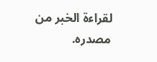لقراءة الخبر من مصدره.